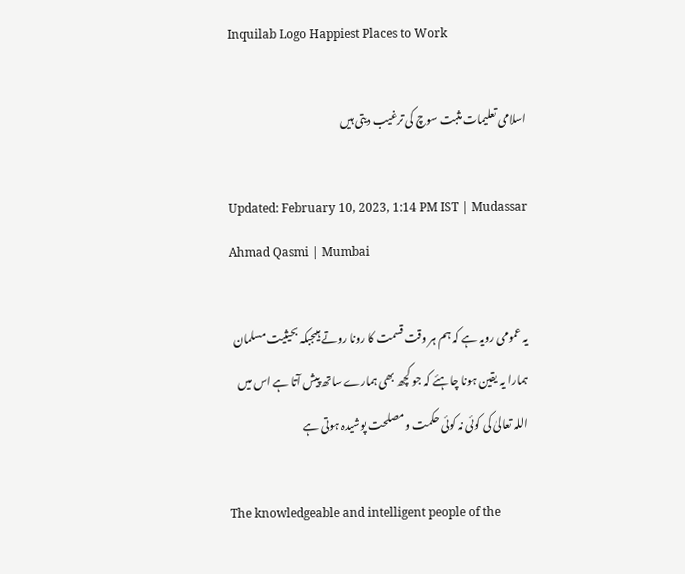Inquilab Logo Happiest Places to Work

اسلامی تعلیمات مثبت سوچ کی ترغیب دیتی ہیں

Updated: February 10, 2023, 1:14 PM IST | Mudassar Ahmad Qasmi | Mumbai

یہ عمومی رویہ ہے کہ ہم ہر وقت قسمت کا رونا روتے ہیںجبکہ بحیثیت مسلمان ہمارا یہ یقین ہونا چاہئے کہ جو کچھ بھی ہمارے ساتھ پیش آتا ہے اس میں اللہ تعالیٰ کی کوئی نہ کوئی حکمت و مصلحت پوشیدہ ہوتی ہے

The knowledgeable and intelligent people of the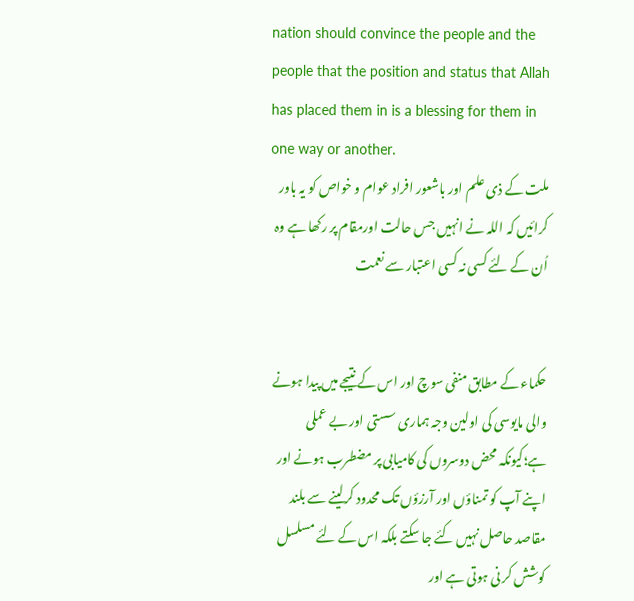nation should convince the people and the people that the position and status that Allah has placed them in is a blessing for them in one way or another.
ملت کے ذی علم اور باشعور افراد عوام و خواص کو یہ باور کرائیں کہ اللہ نے انہیں جس حالت اورمقام پر رکھا ہے وہ اُن کے لئے کسی نہ کسی اعتبار سے نعمت


حکماء کے مطابق منفی سوچ اور اس کے نتیجے میں پیدا ہونے والی مایوسی کی اولین وجہ ہماری سستی اور بے عملی ہے؛کیونکہ محض دوسروں کی کامیابی پر مضطرب ہونے اور اپنے آپ کو تمناؤں اور آرزؤں تک محدود کرلینے سے بلند مقاصد حاصل نہیں کئے جا سکتے بلکہ اس کے لئے مسلسل کوشش کر نی ہوتی ہے اور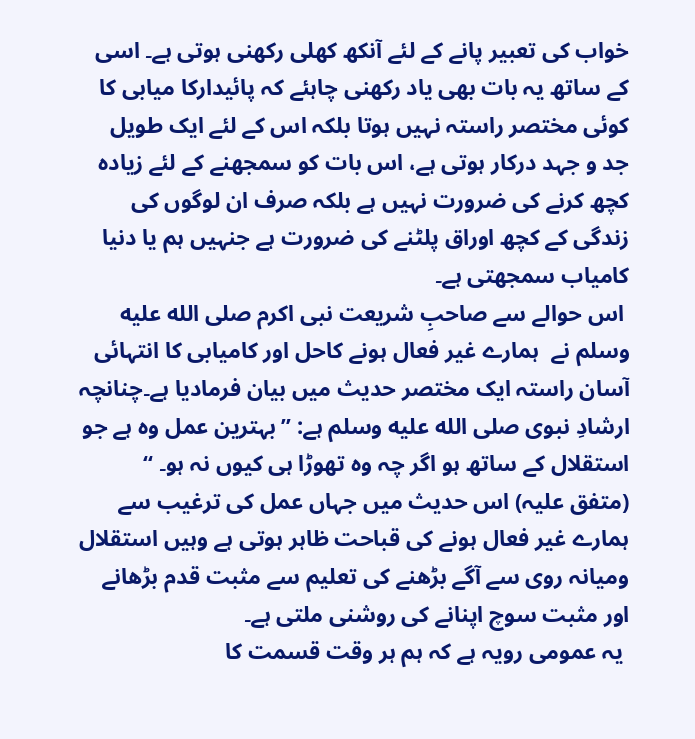خواب کی تعبیر پانے کے لئے آنکھ کھلی رکھنی ہوتی ہے۔ اسی کے ساتھ یہ بات بھی یاد رکھنی چاہئے کہ پائیدارکا میابی کا کوئی مختصر راستہ نہیں ہوتا بلکہ اس کے لئے ایک طویل جد و جہد درکار ہوتی ہے، اس بات کو سمجھنے کے لئے زیادہ کچھ کرنے کی ضرورت نہیں ہے بلکہ صرف ان لوگوں کی زندگی کے کچھ اوراق پلٹنے کی ضرورت ہے جنہیں ہم یا دنیا کامیاب سمجھتی ہے۔
 اس حوالے سے صاحبِ شریعت نبی اکرم صلى الله عليه وسلم نے  ہمارے غیر فعال ہونے کاحل اور کامیابی کا انتہائی آسان راستہ ایک مختصر حدیث میں بیان فرمادیا ہے۔چنانچہ ارشادِ نبوی صلى الله عليه وسلم ہے: ”بہترین عمل وہ ہے جو استقلال کے ساتھ ہو اگر چہ وہ تھوڑا ہی کیوں نہ ہو۔ “ (متفق علیہ) اس حدیث میں جہاں عمل کی ترغیب سے ہمارے غیر فعال ہونے کی قباحت ظاہر ہوتی ہے وہیں استقلال ومیانہ روی سے آگے بڑھنے کی تعلیم سے مثبت قدم بڑھانے اور مثبت سوچ اپنانے کی روشنی ملتی ہے۔
 یہ عمومی رویہ ہے کہ ہم ہر وقت قسمت کا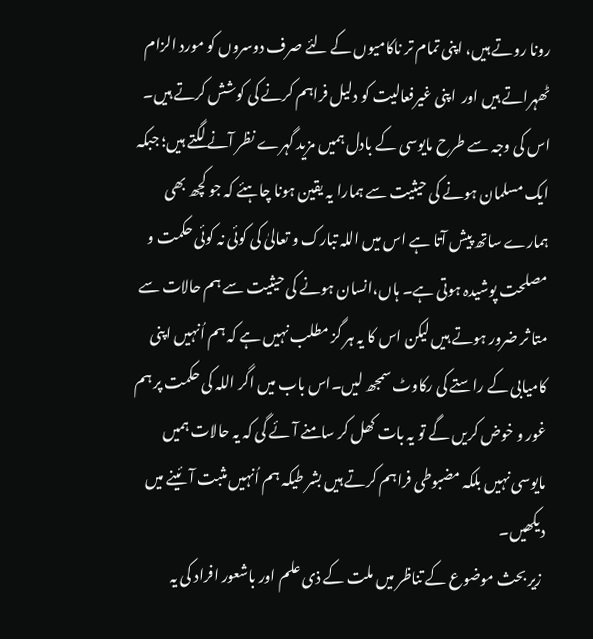رونا روتے ہیں، اپنی تمام تر ناکامیوں کے لئے صرف دوسروں کو مورد الزام ٹھہراتے ہیں اور  اپنی غیرفعالیت کو دلیل فراہم کرنے کی کوشش کرتے ہیں۔ اس کی وجہ سے طرح مایوسی کے بادل ہمیں مزید گہرے نظر آنے لگتے ہیں؛ جبکہ ایک مسلمان ہونے کی حیثیت سے ہمارا یہ یقین ہونا چاہئے کہ جو کچھ بھی ہمارے ساتھ پیش آتا ہے اس میں اللہ تبارک و تعالیٰ کی کوئی نہ کوئی حکمت و مصلحت پوشیدہ ہوتی ہے۔ ہاں،انسان ہونے کی حیثیت سے ہم حالات سے متا ثر ضرور ہوتے ہیں لیکن اس کا یہ ہر گز مطلب نہیں ہے کہ ہم اُنہیں اپنی کامیابی کے راستے کی رکاوٹ سمجھ لیں۔اس باب میں اگر اللہ کی حکمت پر ہم غور و خوض کریں گے تو یہ بات کھل کر سامنے آئے گی کہ یہ حالات ہمیں مایوسی نہیں بلکہ مضبوطی فراہم کرتے ہیں بشر طیکہ ہم اُنہیں مثبت آئینے میں دیکھیں۔
 زیر بحث موضوع کے تناظر میں ملت کے ذی علم اور باشعور افراد کی یہ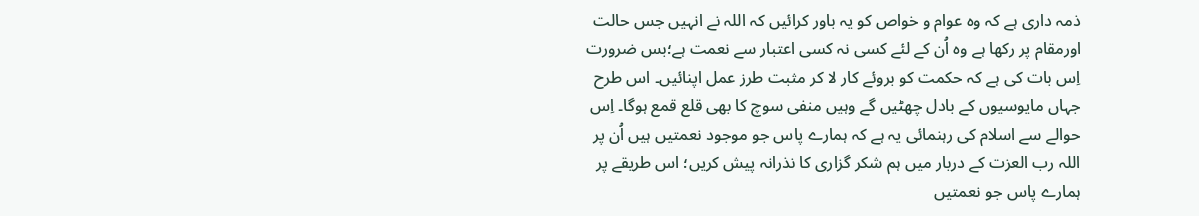ذمہ داری ہے کہ وہ عوام و خواص کو یہ باور کرائیں کہ اللہ نے انہیں جس حالت اورمقام پر رکھا ہے وہ اُن کے لئے کسی نہ کسی اعتبار سے نعمت ہے؛بس ضرورت اِس بات کی ہے کہ حکمت کو بروئے کار لا کر مثبت طرز عمل اپنائیں۔ اس طرح جہاں مایوسیوں کے بادل چھٹیں گے وہیں منفی سوچ کا بھی قلع قمع ہوگا۔ اِس حوالے سے اسلام کی رہنمائی یہ ہے کہ ہمارے پاس جو موجود نعمتیں ہیں اُن پر اللہ رب العزت کے دربار میں ہم شکر گزاری کا نذرانہ پیش کریں؛ اس طریقے پر ہمارے پاس جو نعمتیں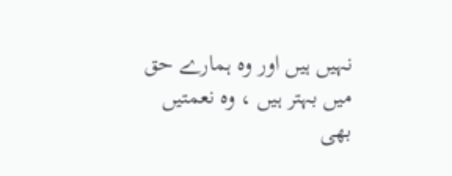نہیں ہیں اور وہ ہمارے حق میں بہتر ہیں ، وہ نعمتیں بھی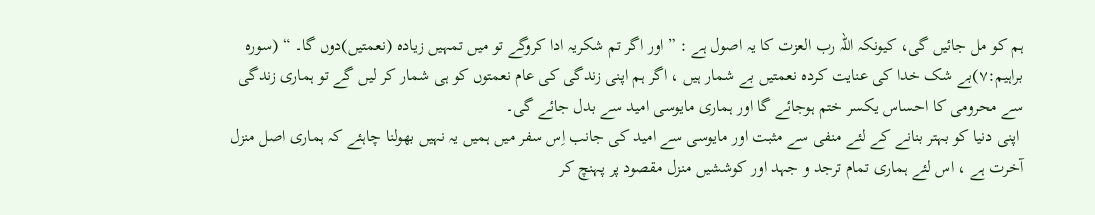ہم کو مل جائیں گی، کیونکہ اللہ رب العزت کا یہ اصول ہے : ” اور اگر تم شکریہ ادا کروگے تو میں تمہیں زیادہ (نعمتیں)دوں گا۔ “ (سورہ براہیم:۷)بے شک خدا کی عنایت کردہ نعمتیں بے شمار ہیں ، اگر ہم اپنی زندگی کی عام نعمتوں کو ہی شمار کر لیں گے تو ہماری زندگی سے محرومی کا احساس یکسر ختم ہوجائے گا اور ہماری مایوسی امید سے بدل جائے گی۔
 اپنی دنیا کو بہتر بنانے کے لئے منفی سے مثبت اور مایوسی سے امید کی جانب اِس سفر میں ہمیں یہ نہیں بھولنا چاہئے کہ ہماری اصل منزل آخرت ہے ، اس لئے ہماری تمام ترجد و جہد اور کوششیں منزل مقصود پر پہنچ کر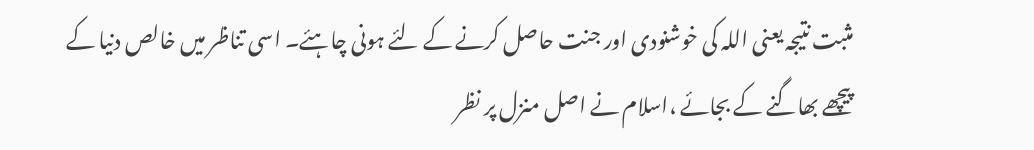مثبت نتیجہ یعنی اللہ کی خوشنودی اور جنت حاصل کرنے کے لئے ہونی چاہئے۔ اسی تناظر میں خالص دنیا کے پیچھے بھاگنے کے بجائے ،اسلام نے اصل منزل پر نظر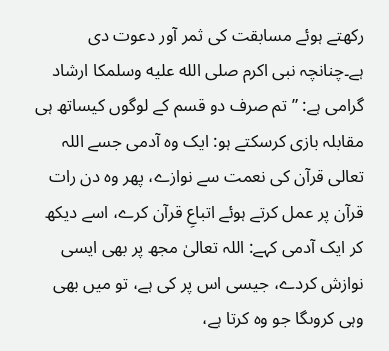رکھتے ہوئے مسابقت کی ثمر آور دعوت دی ہے۔چنانچہ نبی اکرم صلى الله عليه وسلمکا ارشاد گرامی ہے: ”تم صرف دو قسم کے لوگوں کیساتھ ہی مقابلہ بازی کرسکتے ہو: ایک وہ آدمی جسے اللہ تعالی قرآن کی نعمت سے نوازے، پھر وہ دن رات قرآن پر عمل کرتے ہوئے اتباعِ قرآن کرے، اسے دیکھ کر ایک آدمی کہے: اللہ تعالیٰ مجھ پر بھی ایسی نوازش کردے، جیسی اس پر کی ہے، تو میں بھی وہی کروںگا جو وہ کرتا ہے،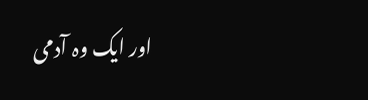اور ایک وہ آدمی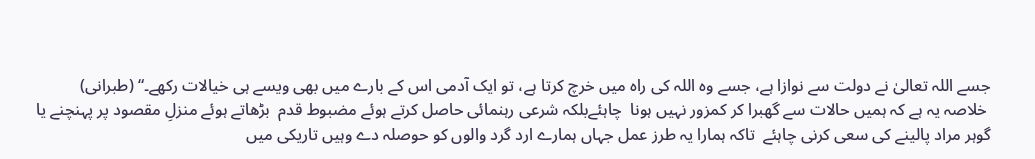جسے اللہ تعالیٰ نے دولت سے نوازا ہے، جسے وہ اللہ کی راہ میں خرچ کرتا ہے، تو ایک آدمی اس کے بارے میں بھی ویسے ہی خیالات رکھے۔“ (طبرانی)
 خلاصہ یہ ہے کہ ہمیں حالات سے گھبرا کر کمزور نہیں ہونا  چاہئےبلکہ شرعی رہنمائی حاصل کرتے ہوئے مضبوط قدم  بڑھاتے ہوئے منزلِ مقصود پر پہنچنے یا گوہر مراد پالینے کی سعی کرنی چاہئے  تاکہ ہمارا یہ طرز عمل جہاں ہمارے ارد گرد والوں کو حوصلہ دے وہیں تاریکی میں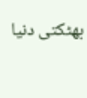بھٹکتی دنیا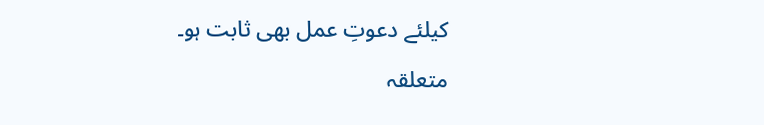کیلئے دعوتِ عمل بھی ثابت ہو۔

متعلقہ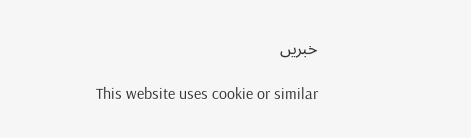خبریں

This website uses cookie or similar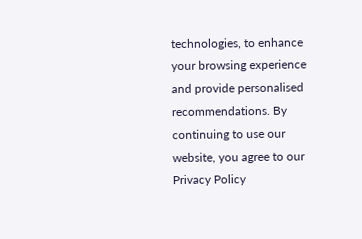technologies, to enhance your browsing experience and provide personalised recommendations. By continuing to use our website, you agree to our Privacy Policy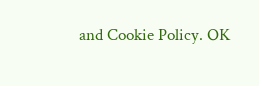and Cookie Policy. OK